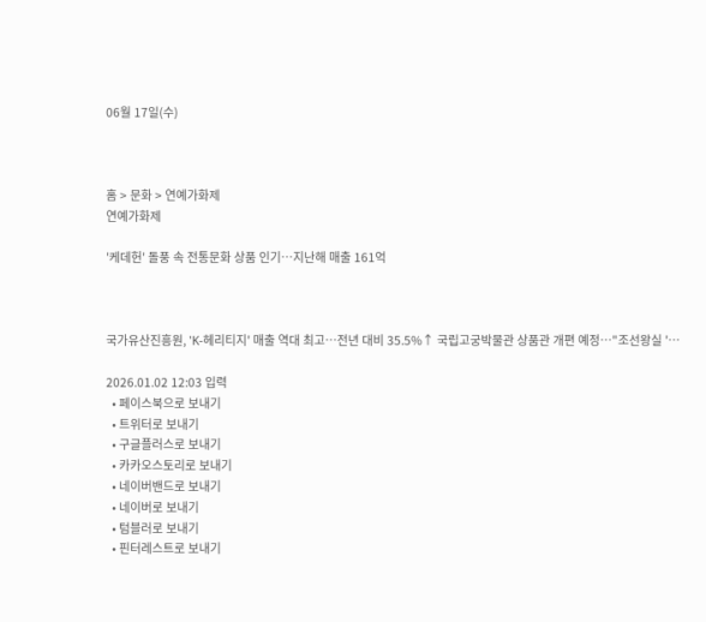06월 17일(수)



홈 > 문화 > 연예가화제
연예가화제

'케데헌' 돌풍 속 전통문화 상품 인기…지난해 매출 161억



국가유산진흥원, 'K-헤리티지' 매출 역대 최고…전년 대비 35.5%↑ 국립고궁박물관 상품관 개편 예정…"조선왕실 '…

2026.01.02 12:03 입력
  • 페이스북으로 보내기
  • 트위터로 보내기
  • 구글플러스로 보내기
  • 카카오스토리로 보내기
  • 네이버밴드로 보내기
  • 네이버로 보내기
  • 텀블러로 보내기
  • 핀터레스트로 보내기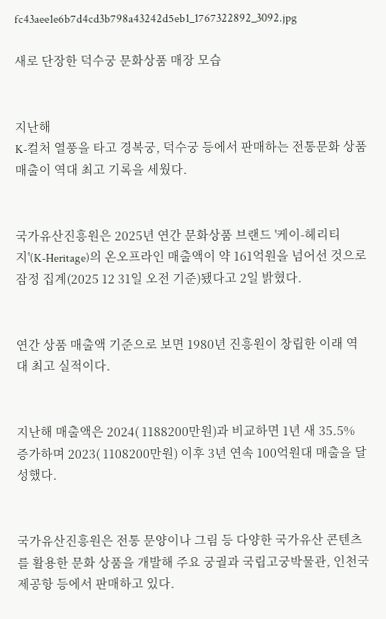fc43aee1e6b7d4cd3b798a43242d5eb1_1767322892_3092.jpg

새로 단장한 덕수궁 문화상품 매장 모습


지난해
K-컬처 열풍을 타고 경복궁, 덕수궁 등에서 판매하는 전통문화 상품 매출이 역대 최고 기록을 세웠다.


국가유산진흥원은 2025년 연간 문화상품 브랜드 '케이-헤리티지'(K-Heritage)의 온오프라인 매출액이 약 161억원을 넘어선 것으로 잠정 집계(2025 12 31일 오전 기준)됐다고 2일 밝혔다.


연간 상품 매출액 기준으로 보면 1980년 진흥원이 창립한 이래 역대 최고 실적이다.


지난해 매출액은 2024( 1188200만원)과 비교하면 1년 새 35.5% 증가하며 2023( 1108200만원) 이후 3년 연속 100억원대 매출을 달성했다.


국가유산진흥원은 전통 문양이나 그림 등 다양한 국가유산 콘텐츠를 활용한 문화 상품을 개발해 주요 궁궐과 국립고궁박물관, 인천국제공항 등에서 판매하고 있다.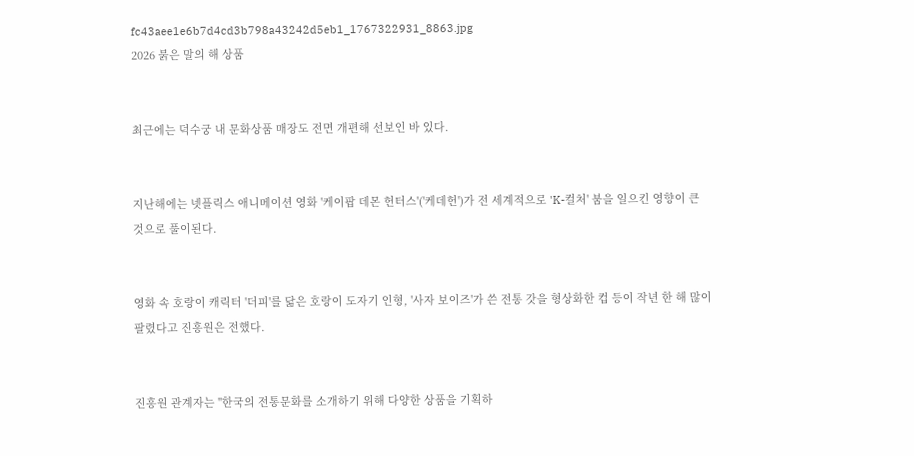fc43aee1e6b7d4cd3b798a43242d5eb1_1767322931_8863.jpg
2026 붉은 말의 해 상품


최근에는 덕수궁 내 문화상품 매장도 전면 개편해 선보인 바 있다.


지난해에는 넷플릭스 애니메이션 영화 '케이팝 데몬 헌터스'('케데헌')가 전 세계적으로 'K-컬처' 붐을 일으킨 영향이 큰 것으로 풀이된다.


영화 속 호랑이 캐릭터 '더피'를 닮은 호랑이 도자기 인형, '사자 보이즈'가 쓴 전통 갓을 형상화한 컵 등이 작년 한 해 많이 팔렸다고 진흥원은 전했다.


진흥원 관계자는 "한국의 전통문화를 소개하기 위해 다양한 상품을 기획하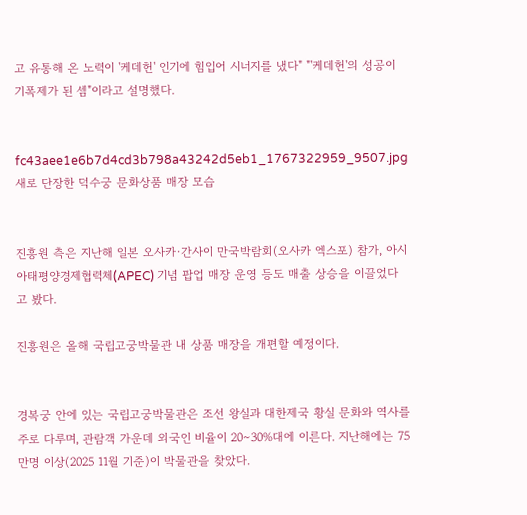고 유통해 온 노력이 '케데헌' 인기에 힘입어 시너지를 냈다" "'케데헌'의 성공이 기폭제가 된 셈"이라고 설명했다.


fc43aee1e6b7d4cd3b798a43242d5eb1_1767322959_9507.jpg
새로 단장한 덕수궁 문화상품 매장 모습


진흥원 측은 지난해 일본 오사카·간사이 만국박람회(오사카 엑스포) 참가, 아시아태평양경제협력체(APEC) 기념 팝업 매장 운영 등도 매출 상승을 이끌었다고 봤다.

진흥원은 올해 국립고궁박물관 내 상품 매장을 개편할 예정이다.


경복궁 안에 있는 국립고궁박물관은 조선 왕실과 대한제국 황실 문화와 역사를 주로 다루며, 관람객 가운데 외국인 비율이 20∼30%대에 이른다. 지난해에는 75만명 이상(2025 11월 기준)이 박물관을 찾았다.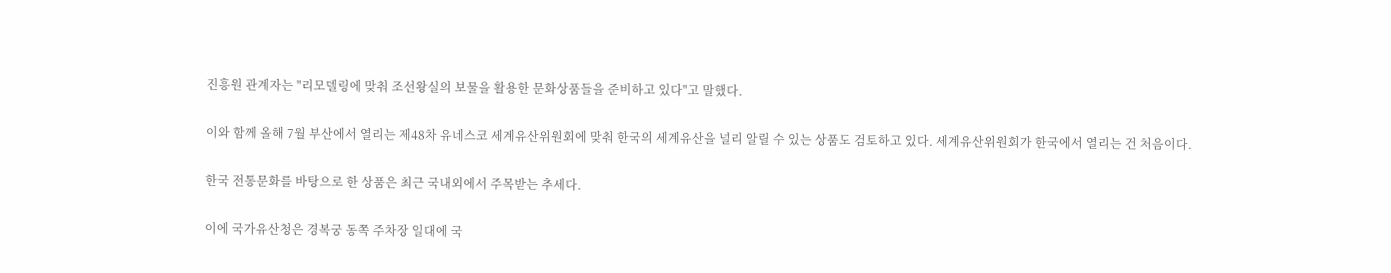진흥원 관계자는 "리모델링에 맞춰 조선왕실의 보물을 활용한 문화상품들을 준비하고 있다"고 말했다.


이와 함께 올해 7월 부산에서 열리는 제48차 유네스코 세계유산위원회에 맞춰 한국의 세계유산을 널리 알릴 수 있는 상품도 검토하고 있다. 세계유산위원회가 한국에서 열리는 건 처음이다.


한국 전통문화를 바탕으로 한 상품은 최근 국내외에서 주목받는 추세다.


이에 국가유산청은 경복궁 동쪽 주차장 일대에 국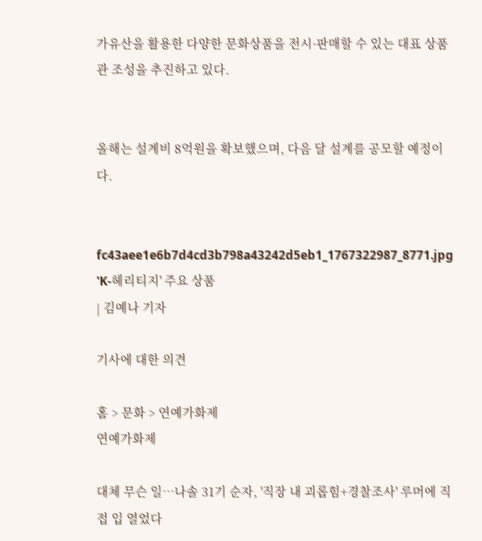가유산을 활용한 다양한 문화상품을 전시·판매할 수 있는 대표 상품관 조성을 추진하고 있다.


올해는 설계비 8억원을 확보했으며, 다음 달 설계를 공모할 예정이다.


fc43aee1e6b7d4cd3b798a43242d5eb1_1767322987_8771.jpg
'K-헤리티지' 주요 상품
| 김예나 기자

기사에 대한 의견

홈 > 문화 > 연예가화제
연예가화제

대체 무슨 일…나솔 31기 순자, '직장 내 괴롭힘+경찰조사' 루머에 직접 입 열었다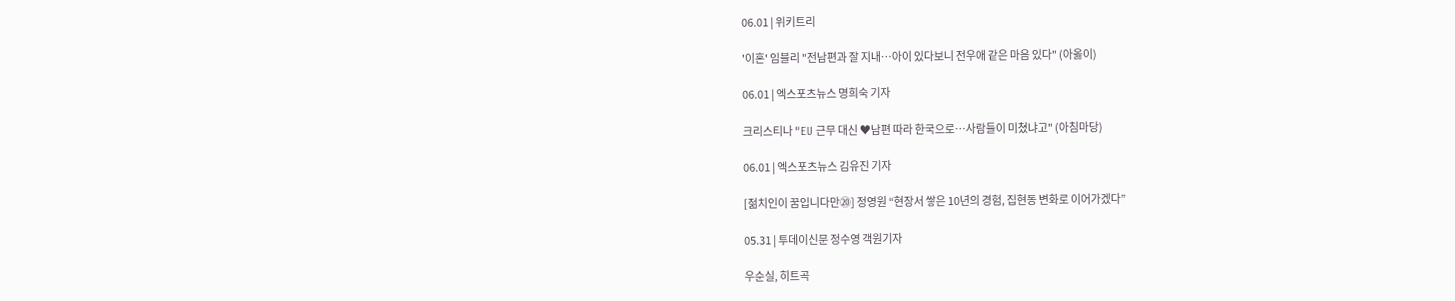06.01 | 위키트리

'이혼' 임블리 "전남편과 잘 지내…아이 있다보니 전우애 같은 마음 있다" (아옳이)

06.01 | 엑스포츠뉴스 명희숙 기자

크리스티나 "EU 근무 대신 ♥남편 따라 한국으로…사람들이 미쳤냐고" (아침마당)

06.01 | 엑스포츠뉴스 김유진 기자

[젊치인이 꿈입니다만⑳] 정영원 “현장서 쌓은 10년의 경험, 집현동 변화로 이어가겠다”

05.31 | 투데이신문 정수영 객원기자

우순실, 히트곡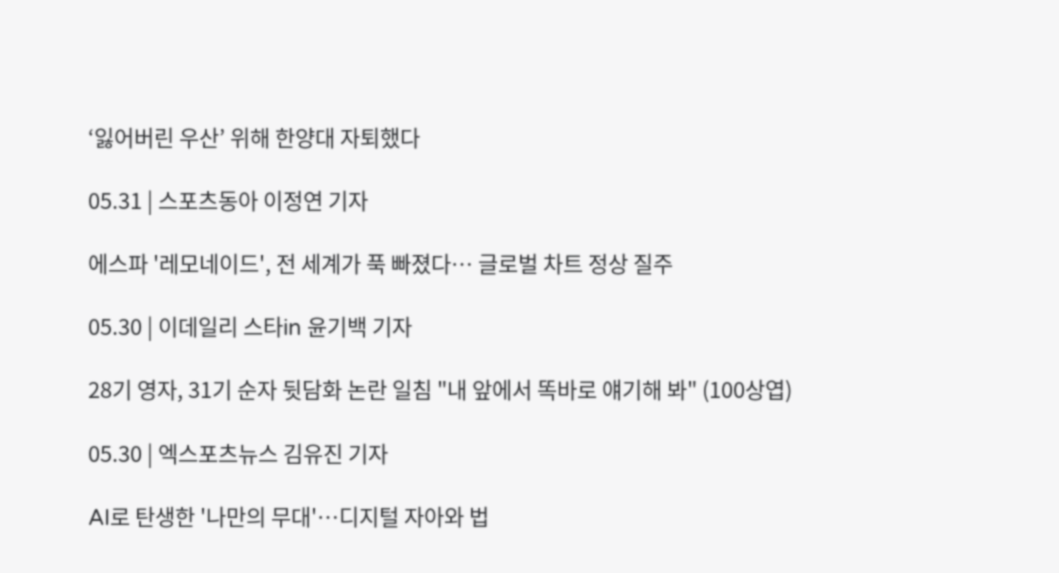‘잃어버린 우산’ 위해 한양대 자퇴했다

05.31 | 스포츠동아 이정연 기자

에스파 '레모네이드', 전 세계가 푹 빠졌다… 글로벌 차트 정상 질주

05.30 | 이데일리 스타in 윤기백 기자

28기 영자, 31기 순자 뒷담화 논란 일침 "내 앞에서 똑바로 얘기해 봐" (100상엽)

05.30 | 엑스포츠뉴스 김유진 기자

AI로 탄생한 '나만의 무대'…디지털 자아와 법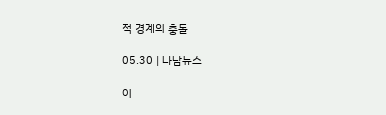적 경계의 충돌

05.30 | 나남뉴스

이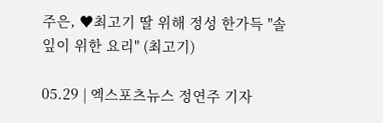주은, ♥최고기 딸 위해 정성 한가득 "솔잎이 위한 요리" (최고기)

05.29 | 엑스포츠뉴스 정연주 기자